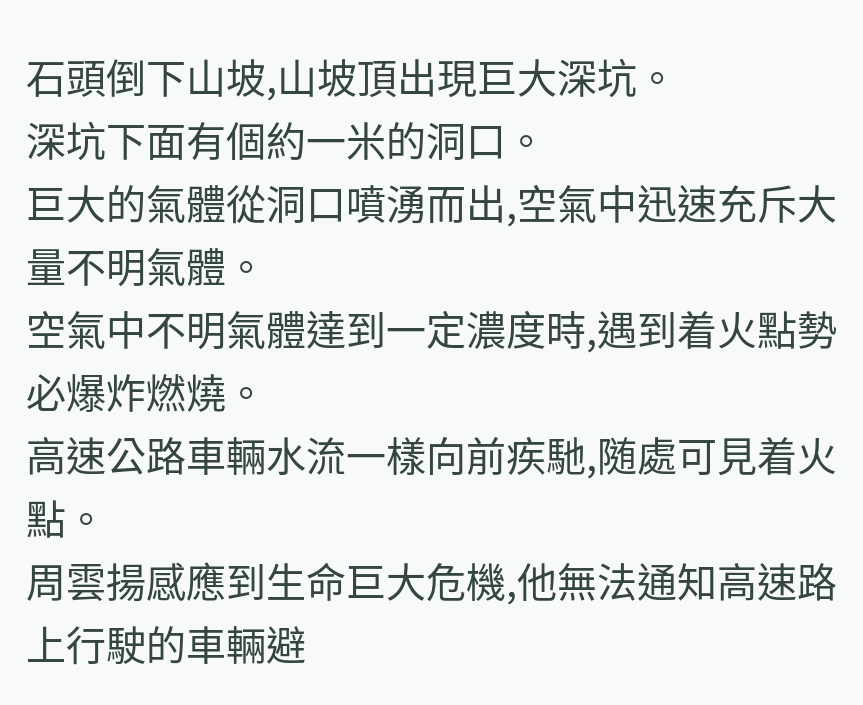石頭倒下山坡,山坡頂出現巨大深坑。
深坑下面有個約一米的洞口。
巨大的氣體從洞口噴湧而出,空氣中迅速充斥大量不明氣體。
空氣中不明氣體達到一定濃度時,遇到着火點勢必爆炸燃燒。
高速公路車輛水流一樣向前疾馳,随處可見着火點。
周雲揚感應到生命巨大危機,他無法通知高速路上行駛的車輛避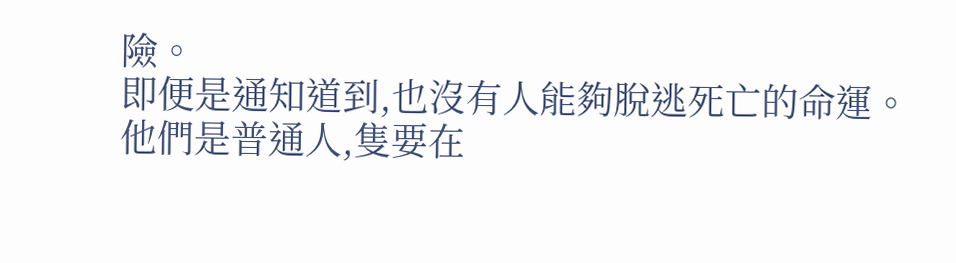險。
即便是通知道到,也沒有人能夠脫逃死亡的命運。
他們是普通人,隻要在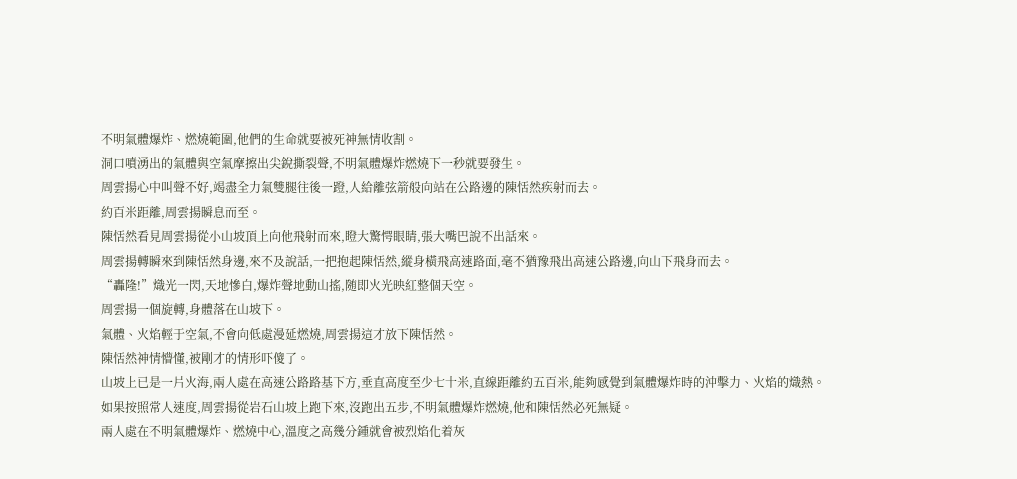不明氣體爆炸、燃燒範圍,他們的生命就要被死神無情收割。
洞口噴湧出的氣體與空氣摩擦出尖銳撕裂聲,不明氣體爆炸燃燒下一秒就要發生。
周雲揚心中叫聲不好,竭盡全力氣雙腿往後一蹬,人給離弦箭般向站在公路邊的陳恬然疾射而去。
約百米距離,周雲揚瞬息而至。
陳恬然看見周雲揚從小山坡頂上向他飛射而來,瞪大驚愕眼睛,張大嘴巴說不出話來。
周雲揚轉瞬來到陳恬然身邊,來不及說話,一把抱起陳恬然,縱身橫飛高速路面,毫不猶豫飛出高速公路邊,向山下飛身而去。
“轟隆!”熾光一閃,天地慘白,爆炸聲地動山搖,随即火光映紅整個天空。
周雲揚一個旋轉,身體落在山坡下。
氣體、火焰輕于空氣,不會向低處漫延燃燒,周雲揚這才放下陳恬然。
陳恬然神情懵懂,被剛才的情形吓傻了。
山坡上已是一片火海,兩人處在高速公路路基下方,垂直高度至少七十米,直線距離約五百米,能夠感覺到氣體爆炸時的沖擊力、火焰的熾熱。
如果按照常人速度,周雲揚從岩石山坡上跑下來,沒跑出五步,不明氣體爆炸燃燒,他和陳恬然必死無疑。
兩人處在不明氣體爆炸、燃燒中心,溫度之高幾分鍾就會被烈焰化着灰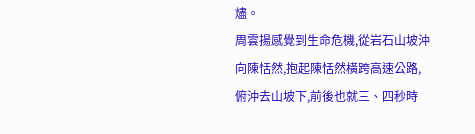燼。
周雲揚感覺到生命危機,從岩石山坡沖向陳恬然,抱起陳恬然橫跨高速公路,俯沖去山坡下,前後也就三、四秒時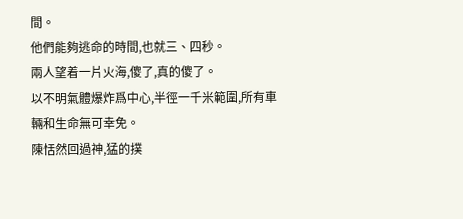間。
他們能夠逃命的時間,也就三、四秒。
兩人望着一片火海,傻了,真的傻了。
以不明氣體爆炸爲中心,半徑一千米範圍,所有車輛和生命無可幸免。
陳恬然回過神,猛的撲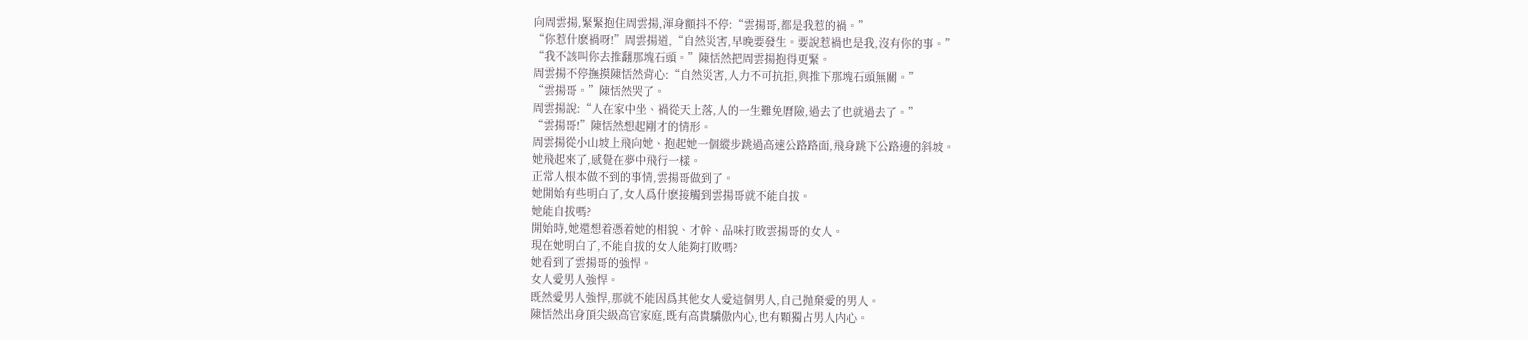向周雲揚,緊緊抱住周雲揚,渾身顫抖不停:“雲揚哥,都是我惹的禍。”
“你惹什麽禍呀!”周雲揚道,“自然災害,早晚要發生。要說惹禍也是我,沒有你的事。”
“我不該叫你去推翻那塊石頭。”陳恬然把周雲揚抱得更緊。
周雲揚不停撫摸陳恬然背心:“自然災害,人力不可抗拒,與推下那塊石頭無關。”
“雲揚哥。”陳恬然哭了。
周雲揚說:“人在家中坐、禍從天上落,人的一生難免曆險,過去了也就過去了。”
“雲揚哥!”陳恬然想起剛才的情形。
周雲揚從小山坡上飛向她、抱起她一個縱步跳過高速公路路面,飛身跳下公路邊的斜坡。
她飛起來了,感覺在夢中飛行一樣。
正常人根本做不到的事情,雲揚哥做到了。
她開始有些明白了,女人爲什麽接觸到雲揚哥就不能自拔。
她能自拔嗎?
開始時,她還想着憑着她的相貌、才幹、品味打敗雲揚哥的女人。
現在她明白了,不能自拔的女人能夠打敗嗎?
她看到了雲揚哥的強悍。
女人愛男人強悍。
既然愛男人強悍,那就不能因爲其他女人愛這個男人,自己抛棄愛的男人。
陳恬然出身頂尖級高官家庭,既有高貴驕傲内心,也有顆獨占男人内心。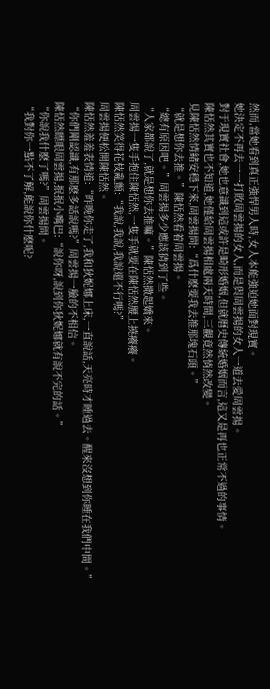然而,當她看到真正強悍男人時,女人本能強迫她面對現實。
她決定不再去一一打敗周雲揚的女人,而是與周雲揚的女人一道去愛周雲揚。
對于現實社會,她也意識到這或許是畸形婚姻,但就曆史傳統婚姻而言,這又是再也正常不過的事情。
陳恬然其實也不知道,她僅給周雲揚相處兩天時間,三觀竟然悄然改變。
見陳恬然情緒安穩下來,周雲揚問:“爲什麽要我去推那塊石頭。”
“就是想你去推。”陳恬然看着周雲揚。
“總有原因吧。”周雲揚多少應該猜到了些。
“人家都說了,就是想你去推嘛。”陳恬然撒起嬌來。
周雲揚一隻手抱住陳恬然,一隻手就要在陳恬然腰上撓癢癢。
陳恬然笑得花枝亂顫:“我說,我說,我說還不行嗎?”
周雲揚便松開陳恬然。
陳恬然羞羞表情道:“昨晚你走了,我和狄妮娜上床,一直說話,天亮時才睡過去。醒來沒想到你睡在我們中間。”
“你們剛認識,有那麽多話說嗎?”周雲揚一臉的不相信。
陳恬然瞟眼周雲揚,抿抿小嘴巴:“說你呀,說到你狄妮娜就有說不完的話。”
“你說我什麽了嗎?”周雲揚問。
“我對你一點不了解,能說你什麽呢?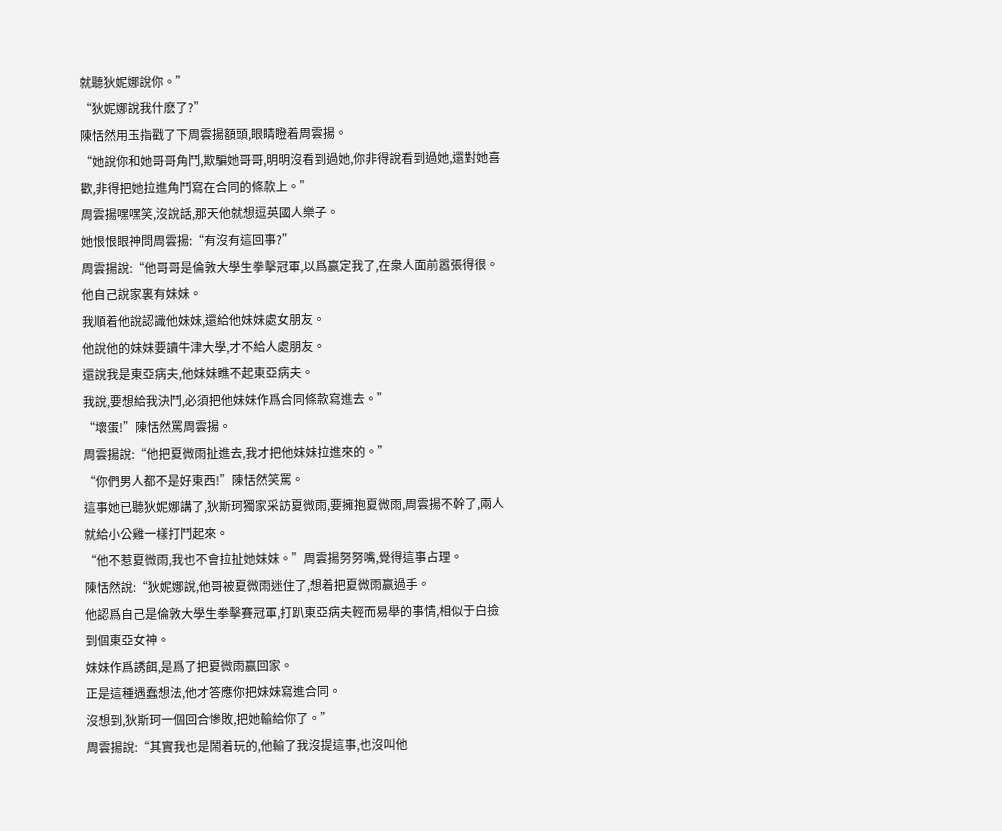就聽狄妮娜說你。”
“狄妮娜說我什麽了?”
陳恬然用玉指戳了下周雲揚額頭,眼睛瞪着周雲揚。
“她說你和她哥哥角鬥,欺騙她哥哥,明明沒看到過她,你非得說看到過她,還對她喜歡,非得把她拉進角鬥寫在合同的條款上。”
周雲揚嘿嘿笑,沒說話,那天他就想逗英國人樂子。
她恨恨眼神問周雲揚:“有沒有這回事?”
周雲揚說:“他哥哥是倫敦大學生拳擊冠軍,以爲赢定我了,在衆人面前嚣張得很。
他自己說家裏有妹妹。
我順着他說認識他妹妹,還給他妹妹處女朋友。
他說他的妹妹要讀牛津大學,才不給人處朋友。
還說我是東亞病夫,他妹妹瞧不起東亞病夫。
我說,要想給我決鬥,必須把他妹妹作爲合同條款寫進去。”
“壞蛋!”陳恬然罵周雲揚。
周雲揚說:“他把夏微雨扯進去,我才把他妹妹拉進來的。”
“你們男人都不是好東西!”陳恬然笑罵。
這事她已聽狄妮娜講了,狄斯珂獨家采訪夏微雨,要擁抱夏微雨,周雲揚不幹了,兩人就給小公雞一樣打鬥起來。
“他不惹夏微雨,我也不會拉扯她妹妹。”周雲揚努努嘴,覺得這事占理。
陳恬然說:“狄妮娜說,他哥被夏微雨迷住了,想着把夏微雨赢過手。
他認爲自己是倫敦大學生拳擊賽冠軍,打趴東亞病夫輕而易舉的事情,相似于白撿到個東亞女神。
妹妹作爲誘餌,是爲了把夏微雨赢回家。
正是這種遇蠢想法,他才答應你把妹妹寫進合同。
沒想到,狄斯珂一個回合慘敗,把她輸給你了。”
周雲揚說:“其實我也是鬧着玩的,他輸了我沒提這事,也沒叫他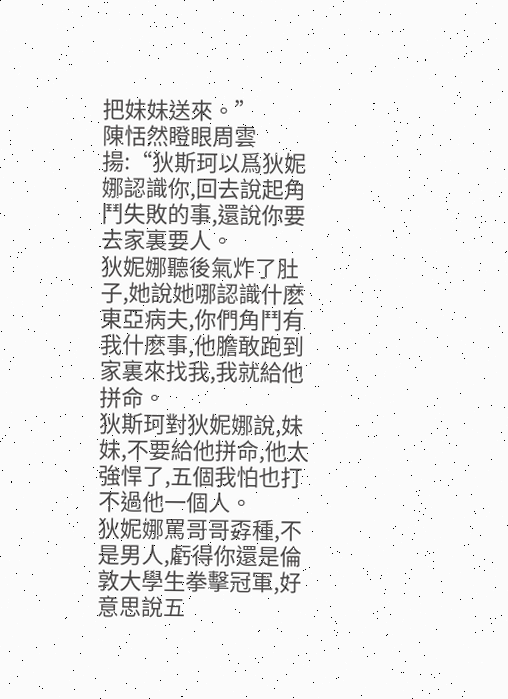把妹妹送來。”
陳恬然瞪眼周雲揚:“狄斯珂以爲狄妮娜認識你,回去說起角鬥失敗的事,還說你要去家裏要人。
狄妮娜聽後氣炸了肚子,她說她哪認識什麽東亞病夫,你們角鬥有我什麽事,他膽敢跑到家裏來找我,我就給他拼命。
狄斯珂對狄妮娜說,妹妹,不要給他拼命,他太強悍了,五個我怕也打不過他一個人。
狄妮娜罵哥哥孬種,不是男人,虧得你還是倫敦大學生拳擊冠軍,好意思說五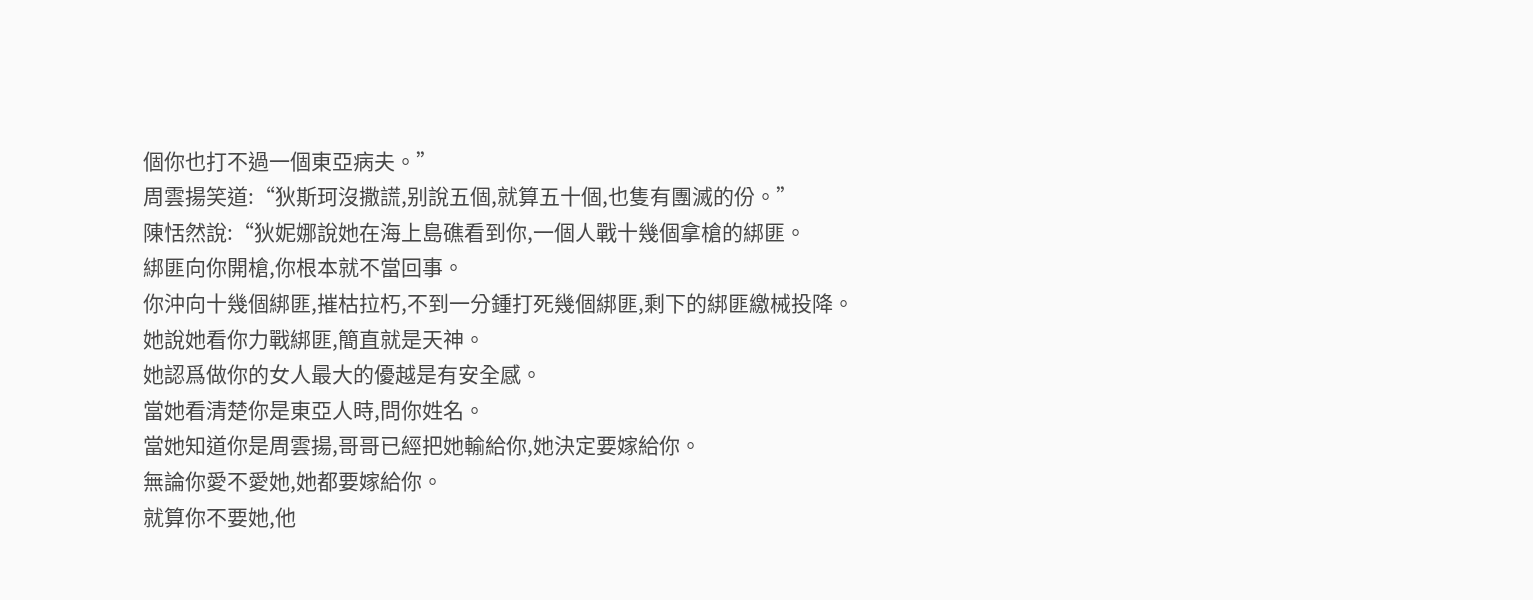個你也打不過一個東亞病夫。”
周雲揚笑道:“狄斯珂沒撒謊,别說五個,就算五十個,也隻有團滅的份。”
陳恬然說:“狄妮娜說她在海上島礁看到你,一個人戰十幾個拿槍的綁匪。
綁匪向你開槍,你根本就不當回事。
你沖向十幾個綁匪,摧枯拉朽,不到一分鍾打死幾個綁匪,剩下的綁匪繳械投降。
她說她看你力戰綁匪,簡直就是天神。
她認爲做你的女人最大的優越是有安全感。
當她看清楚你是東亞人時,問你姓名。
當她知道你是周雲揚,哥哥已經把她輸給你,她決定要嫁給你。
無論你愛不愛她,她都要嫁給你。
就算你不要她,他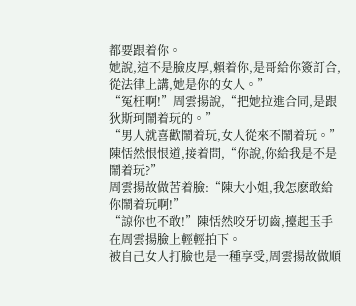都要跟着你。
她說,這不是臉皮厚,賴着你,是哥給你簽訂合,從法律上講,她是你的女人。”
“冤枉啊!”周雲揚說,“把她拉進合同,是跟狄斯珂鬧着玩的。”
“男人就喜歡鬧着玩,女人從來不鬧着玩。”陳恬然恨恨道,接着問,“你說,你給我是不是鬧着玩?”
周雲揚故做苦着臉:“陳大小姐,我怎麽敢給你鬧着玩啊!”
“諒你也不敢!”陳恬然咬牙切齒,擡起玉手在周雲揚臉上輕輕拍下。
被自己女人打臉也是一種享受,周雲揚故做順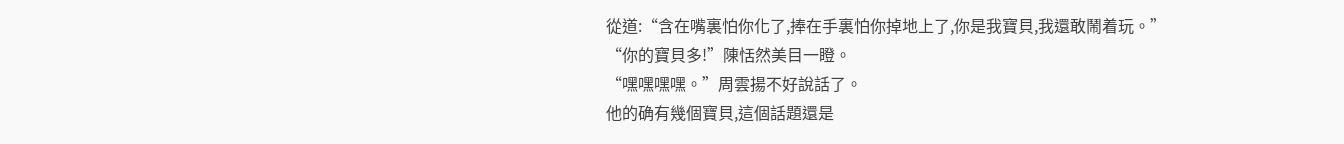從道:“含在嘴裏怕你化了,捧在手裏怕你掉地上了,你是我寶貝,我還敢鬧着玩。”
“你的寶貝多!”陳恬然美目一瞪。
“嘿嘿嘿嘿。”周雲揚不好說話了。
他的确有幾個寶貝,這個話題還是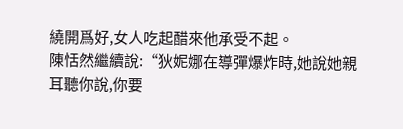繞開爲好,女人吃起醋來他承受不起。
陳恬然繼續說:“狄妮娜在導彈爆炸時,她說她親耳聽你說,你要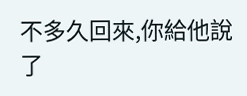不多久回來,你給他說了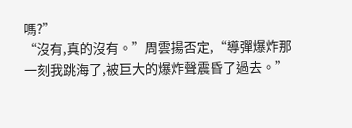嗎?”
“沒有,真的沒有。”周雲揚否定,“導彈爆炸那一刻我跳海了,被巨大的爆炸聲震昏了過去。”